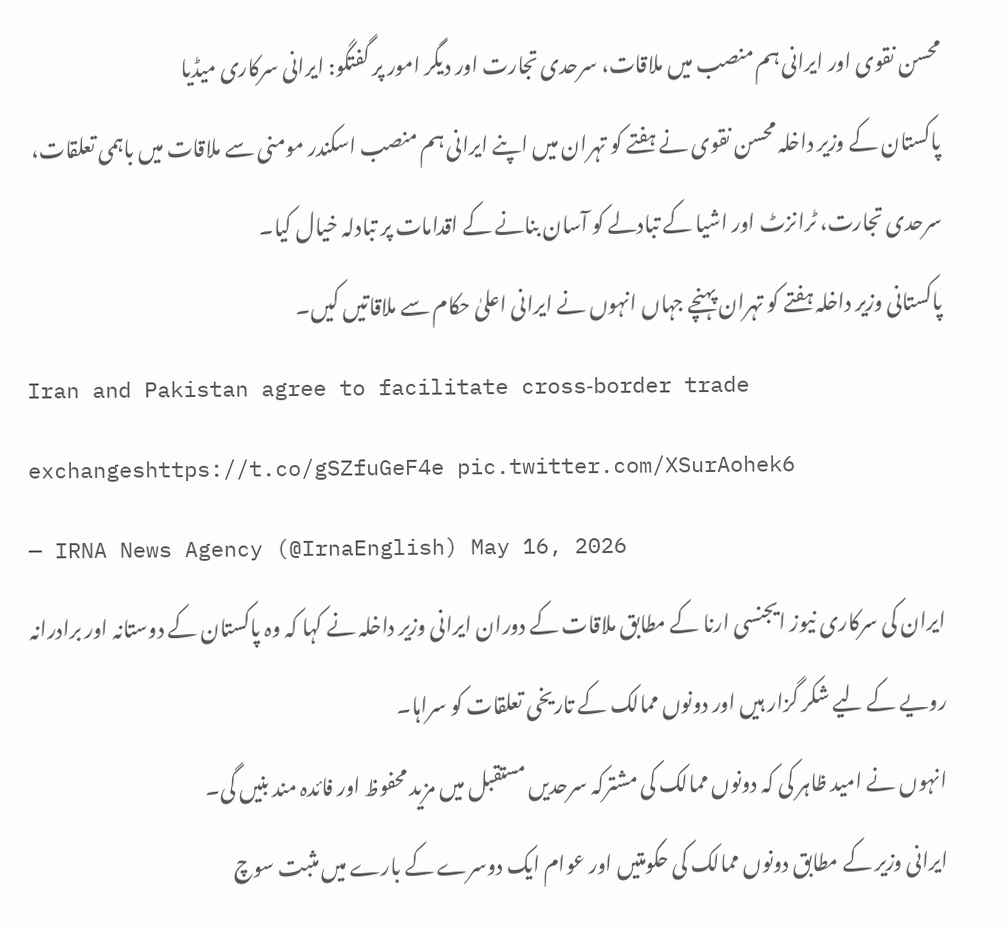محسن نقوی اور ایرانی ہم منصب میں ملاقات، سرحدی تجارت اور دیگر امور پر گفتگو: ایرانی سرکاری میڈیا
پاکستان کے وزیر داخلہ محسن نقوی نے ہفتے کو تہران میں اپنے ایرانی ہم منصب اسکندر مومنی سے ملاقات میں باہمی تعلقات، سرحدی تجارت، ٹرانزٹ اور اشیا کے تبادلے کو آسان بنانے کے اقدامات پر تبادلہ خیال کیا۔
پاکستانی وزیر داخلہ ہفتے کو تہران پہنچے جہاں انہوں نے ایرانی اعلیٰ حکام سے ملاقاتیں کیں۔
Iran and Pakistan agree to facilitate cross‑border trade exchangeshttps://t.co/gSZfuGeF4e pic.twitter.com/XSurAohek6
— IRNA News Agency (@IrnaEnglish) May 16, 2026
ایران کی سرکاری نیوز ایجنسی ارنا کے مطابق ملاقات کے دوران ایرانی وزیر داخلہ نے کہا کہ وہ پاکستان کے دوستانہ اور برادرانہ رویے کے لیے شکر گزار ہیں اور دونوں ممالک کے تاریخی تعلقات کو سراہا۔
انہوں نے امید ظاہر کی کہ دونوں ممالک کی مشترکہ سرحدیں مستقبل میں مزید محفوظ اور فائدہ مند بنیں گی۔
ایرانی وزیر کے مطابق دونوں ممالک کی حکومتیں اور عوام ایک دوسرے کے بارے میں مثبت سوچ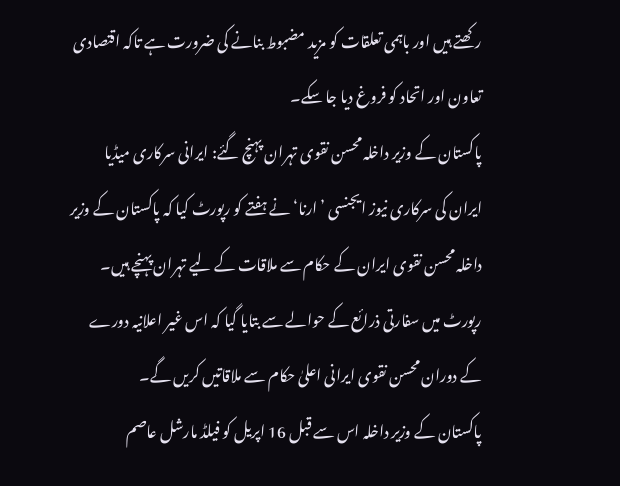رکھتے ہیں اور باہمی تعلقات کو مزید مضبوط بنانے کی ضرورت ہے تاکہ اقتصادی تعاون اور اتحاد کو فروغ دیا جا سکے۔
پاکستان کے وزیر داخلہ محسن نقوی تہران پہنچ گئے: ایرانی سرکاری میڈیا
ایران کی سرکاری نیوز ایجنسی ’ارنا‘ نے ہفتے کو رپورٹ کیا کہ پاکستان کے وزیر داخلہ محسن نقوی ایران کے حکام سے ملاقات کے لیے تہران پہنچے ہیں۔
رپورٹ میں سفارتی ذرائع کے حوالے سے بتایا گیا کہ اس غیر اعلانیہ دورے کے دوران محسن نقوی ایرانی اعلیٰ حکام سے ملاقاتیں کریں گے۔
پاکستان کے وزیر داخلہ اس سے قبل 16 اپریل کو فیلڈ مارشل عاصم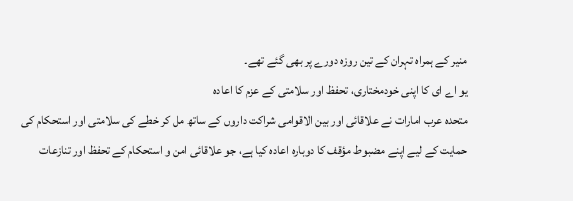منیر کے ہمراہ تہران کے تین روزہ دورے پر بھی گئے تھے۔
یو اے ای کا اپنی خودمختاری، تحفظ اور سلامتی کے عزم کا اعادہ
متحدہ عرب امارات نے علاقائی اور بین الاقوامی شراکت داروں کے ساتھ مل کر خطے کی سلامتی اور استحکام کی حمایت کے لیے اپنے مضبوط مؤقف کا دوبارہ اعادہ کیا ہے، جو علاقائی امن و استحکام کے تحفظ اور تنازعات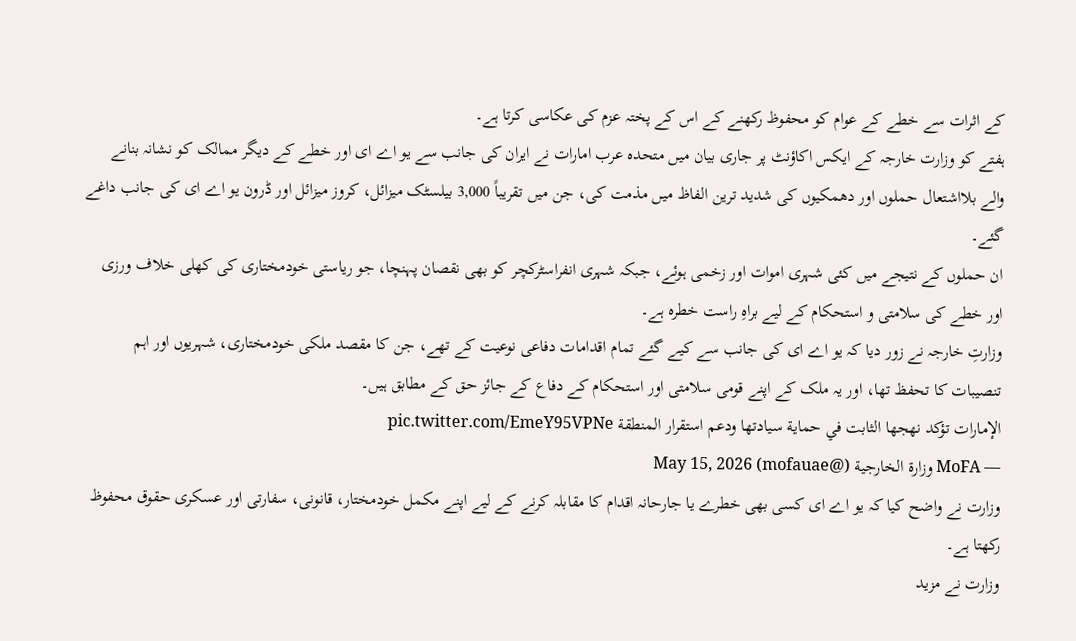کے اثرات سے خطے کے عوام کو محفوظ رکھنے کے اس کے پختہ عزم کی عکاسی کرتا ہے۔
ہفتے کو وزارت خارجہ کے ایکس اکاؤنٹ پر جاری بیان میں متحدہ عرب امارات نے ایران کی جانب سے یو اے ای اور خطے کے دیگر ممالک کو نشانہ بنانے والے بلااشتعال حملوں اور دھمکیوں کی شدید ترین الفاظ میں مذمت کی، جن میں تقریباً 3,000 بیلسٹک میزائل، کروز میزائل اور ڈرون یو اے ای کی جانب داغے گئے۔
ان حملوں کے نتیجے میں کئی شہری اموات اور زخمی ہوئے، جبکہ شہری انفراسٹرکچر کو بھی نقصان پہنچا، جو ریاستی خودمختاری کی کھلی خلاف ورزی اور خطے کی سلامتی و استحکام کے لیے براہِ راست خطرہ ہے۔
وزارتِ خارجہ نے زور دیا کہ یو اے ای کی جانب سے کیے گئے تمام اقدامات دفاعی نوعیت کے تھے، جن کا مقصد ملکی خودمختاری، شہریوں اور اہم تنصیبات کا تحفظ تھا، اور یہ ملک کے اپنے قومی سلامتی اور استحکام کے دفاع کے جائز حق کے مطابق ہیں۔
الإمارات تؤكد نهجها الثابت في حماية سيادتها ودعم استقرار المنطقة pic.twitter.com/EmeY95VPNe
— MoFA وزارة الخارجية (@mofauae) May 15, 2026
وزارت نے واضح کیا کہ یو اے ای کسی بھی خطرے یا جارحانہ اقدام کا مقابلہ کرنے کے لیے اپنے مکمل خودمختار، قانونی، سفارتی اور عسکری حقوق محفوظ رکھتا ہے۔
وزارت نے مزید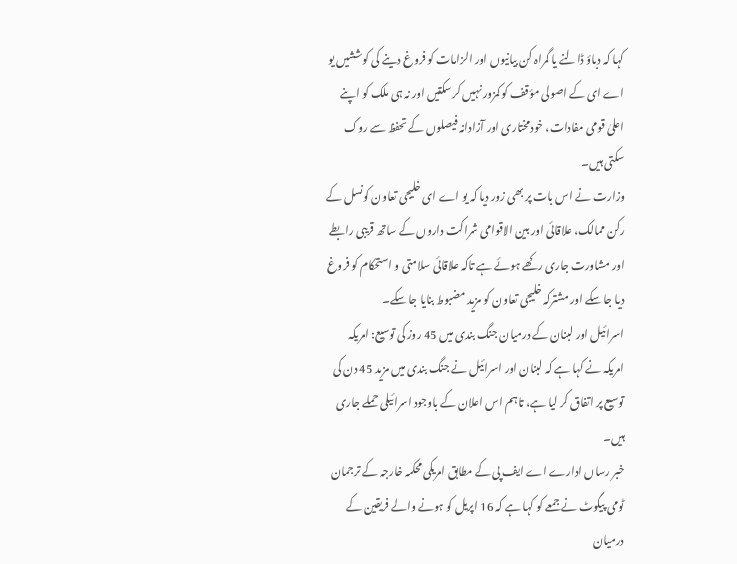کہا کہ دباؤ ڈالنے یا گمراہ کن بیانیوں اور الزامات کو فروغ دینے کی کوششیں یو اے ای کے اصولی مؤقف کو کمزور نہیں کر سکتیں اور نہ ہی ملک کو اپنے اعلیٰ قومی مفادات، خودمختاری اور آزادانہ فیصلوں کے تحفظ سے روک سکتی ہیں۔
وزارت نے اس بات پر بھی زور دیا کہ یو اے ای خلیجی تعاون کونسل کے رکن ممالک، علاقائی اور بین الاقوامی شراکت داروں کے ساتھ قریبی رابطے اور مشاورت جاری رکھے ہوئے ہے تاکہ علاقائی سلامتی و استحکام کو فروغ دیا جا سکے اور مشترکہ خلیجی تعاون کو مزید مضبوط بنایا جا سکے۔
اسرائیل اور لبنان کے درمیان جنگ بندی میں 45 روز کی توسیع: امریکہ
امریکہ نے کہا ہے کہ لبنان اور اسرائیل نے جنگ بندی میں مزید 45 دن کی توسیع پر اتفاق کر لیا ہے، تاہم اس اعلان کے باوجود اسرائیلی حملے جاری ہیں۔
خبر رساں ادارے اے ایف پی کے مطابق امریکی محکمہ خارجہ کے ترجمان ٹومی پیگوٹ نے جمعے کو کہا ہے کہ 16 اپریل کو ہونے والے فریقین کے درمیان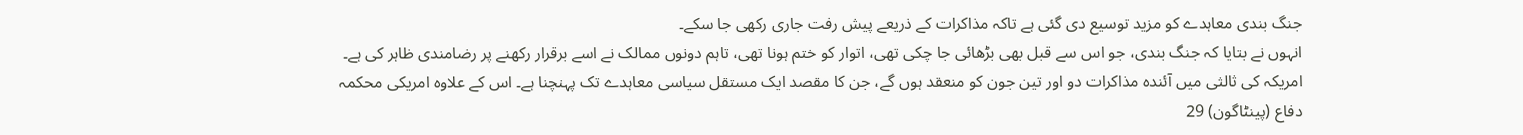جنگ بندی معاہدے کو مزید توسیع دی گئی ہے تاکہ مذاکرات کے ذریعے پیش رفت جاری رکھی جا سکے۔
انہوں نے بتایا کہ جنگ بندی، جو اس سے قبل بھی بڑھائی جا چکی تھی، اتوار کو ختم ہونا تھی، تاہم دونوں ممالک نے اسے برقرار رکھنے پر رضامندی ظاہر کی ہے۔
امریکہ کی ثالثی میں آئندہ مذاکرات دو اور تین جون کو منعقد ہوں گے، جن کا مقصد ایک مستقل سیاسی معاہدے تک پہنچنا ہے۔ اس کے علاوہ امریکی محکمہ دفاع (پینٹاگون) 29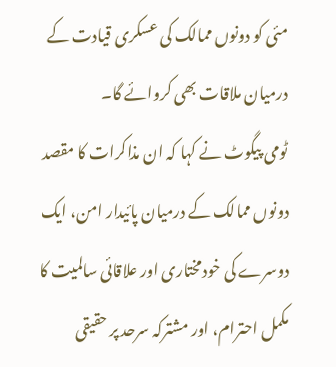مئی کو دونوں ممالک کی عسکری قیادت کے درمیان ملاقات بھی کروائے گا۔
ٹومی پیگوٹ نے کہا کہ ان مذاکرات کا مقصد دونوں ممالک کے درمیان پائیدار امن، ایک دوسرے کی خودمختاری اور علاقائی سالمیت کا مکمل احترام، اور مشترکہ سرحد پر حقیقی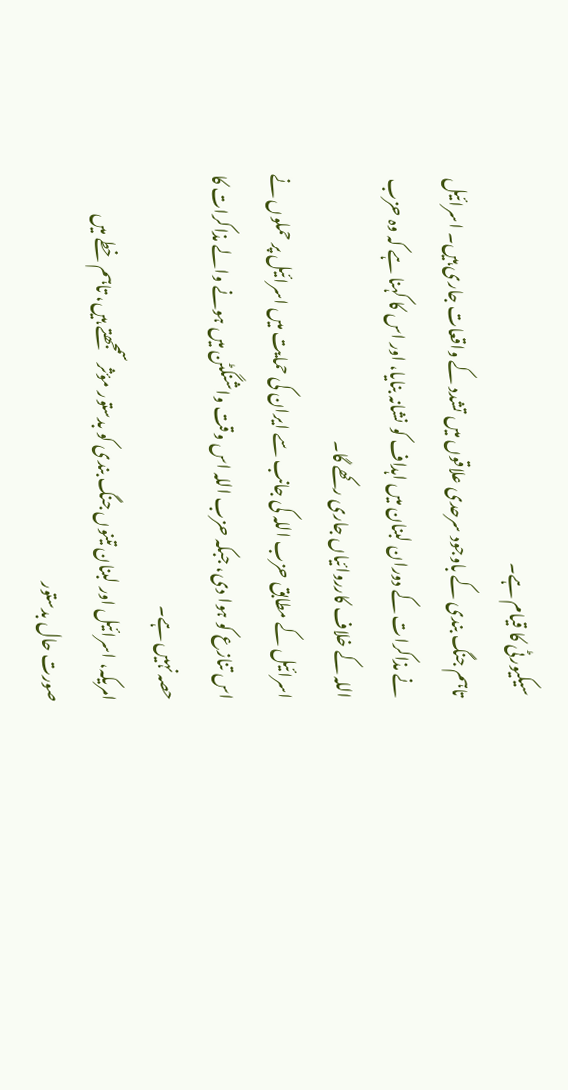سیکیورٹی کا قیام ہے۔
تاہم جنگ بندی کے باوجود سرحدی علاقوں میں تشدد کے واقعات جاری ہیں۔ اسرائیل نے مذاکرات کے دوران لبنان میں اہداف کو نشانہ بنایا، اور اس کا کہنا ہے کہ وہ حزب اللہ کے خلاف کارروائیاں جاری رکھے گا۔
اسرائیل کے مطابق حزب اللہ کی جانب سے ایران کی حمایت میں اسرائیل پر حملوں نے اس تنازع کو ہوا دی، جبکہ حزب اللہ اس وقت واشنگٹن میں ہونے والے مذاکرات کا حصہ نہیں ہے۔
امریکہ، اسرائیل اور لبنان تینوں جنگ بندی کو بدستور مؤثر سمجھتے ہیں، تاہم خطے میں صورت حال بدستور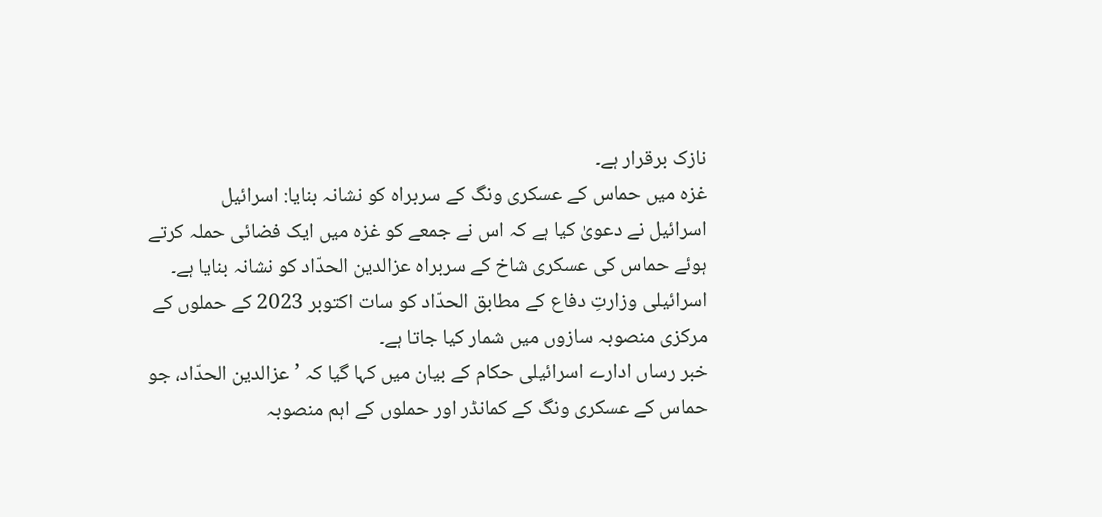نازک برقرار ہے۔
غزہ میں حماس کے عسکری ونگ کے سربراہ کو نشانہ بنایا: اسرائیل
اسرائیل نے دعویٰ کیا ہے کہ اس نے جمعے کو غزہ میں ایک فضائی حملہ کرتے ہوئے حماس کی عسکری شاخ کے سربراہ عزالدین الحدّاد کو نشانہ بنایا ہے۔ اسرائیلی وزارتِ دفاع کے مطابق الحدّاد کو سات اکتوبر 2023 کے حملوں کے مرکزی منصوبہ سازوں میں شمار کیا جاتا ہے۔
خبر رساں ادارے اسرائیلی حکام کے بیان میں کہا گیا کہ ’عزالدین الحدّاد، جو حماس کے عسکری ونگ کے کمانڈر اور حملوں کے اہم منصوبہ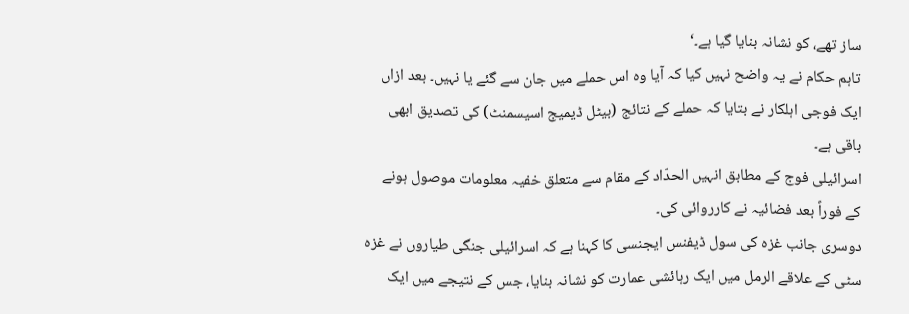ساز تھے، کو نشانہ بنایا گیا ہے۔‘
تاہم حکام نے یہ واضح نہیں کیا کہ آیا وہ اس حملے میں جان سے گئے یا نہیں۔ بعد ازاں ایک فوجی اہلکار نے بتایا کہ حملے کے نتائج (بیٹل ڈیمیج اسیسمنٹ) کی تصدیق ابھی باقی ہے۔
اسرائیلی فوج کے مطابق انہیں الحدّاد کے مقام سے متعلق خفیہ معلومات موصول ہونے کے فوراً بعد فضائیہ نے کارروائی کی۔
دوسری جانب غزہ کی سول ڈیفنس ایجنسی کا کہنا ہے کہ اسرائیلی جنگی طیاروں نے غزہ سٹی کے علاقے الرمل میں ایک رہائشی عمارت کو نشانہ بنایا، جس کے نتیجے میں ایک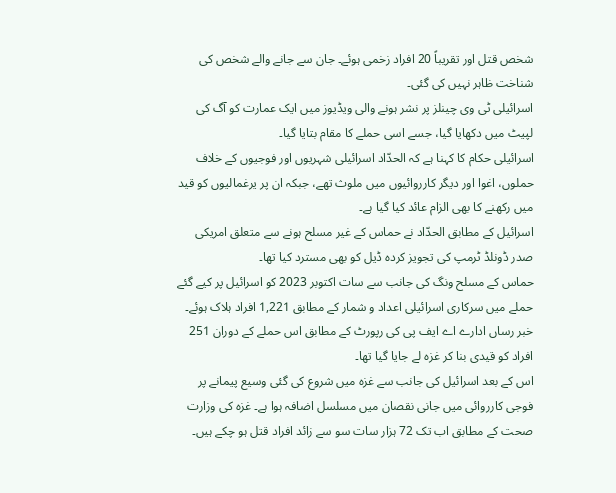شخص قتل اور تقریباً 20 افراد زخمی ہوئے۔ جان سے جانے والے شخص کی شناخت ظاہر نہیں کی گئی۔
اسرائیلی ٹی وی چینلز پر نشر ہونے والی ویڈیوز میں ایک عمارت کو آگ کی لپیٹ میں دکھایا گیا، جسے اسی حملے کا مقام بتایا گیا۔
اسرائیلی حکام کا کہنا ہے کہ الحدّاد اسرائیلی شہریوں اور فوجیوں کے خلاف حملوں، اغوا اور دیگر کارروائیوں میں ملوث تھے، جبکہ ان پر یرغمالیوں کو قید میں رکھنے کا بھی الزام عائد کیا گیا ہے۔
اسرائیل کے مطابق الحدّاد نے حماس کے غیر مسلح ہونے سے متعلق امریکی صدر ڈونلڈ ٹرمپ کی تجویز کردہ ڈیل کو بھی مسترد کیا تھا۔
حماس کے مسلح ونگ کی جانب سے سات اکتوبر 2023 کو اسرائیل پر کیے گئے حملے میں سرکاری اسرائیلی اعداد و شمار کے مطابق 1,221 افراد ہلاک ہوئے۔
خبر رساں ادارے اے ایف پی کی رپورٹ کے مطابق اس حملے کے دوران 251 افراد کو قیدی بنا کر غزہ لے جایا گیا تھا۔
اس کے بعد اسرائیل کی جانب سے غزہ میں شروع کی گئی وسیع پیمانے پر فوجی کارروائی میں جانی نقصان میں مسلسل اضافہ ہوا ہے۔ غزہ کی وزارت صحت کے مطابق اب تک 72 ہزار سات سو سے زائد افراد قتل ہو چکے ہیں۔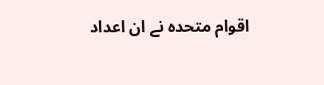اقوام متحدہ نے ان اعداد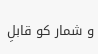و شمار کو قابلِ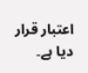اعتبار قرار دیا ہے۔